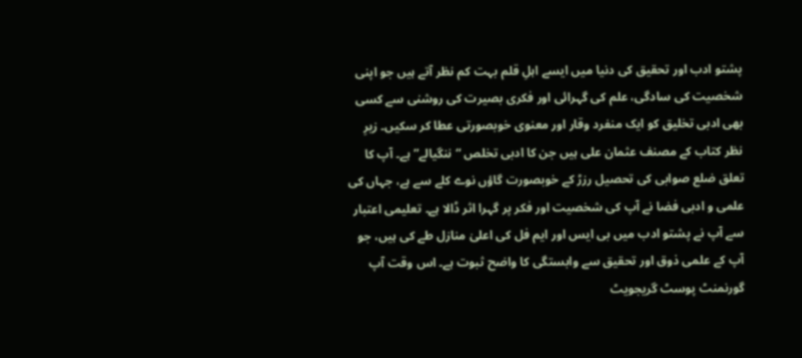پشتو ادب اور تحقیق کی دنیا میں ایسے اہلِ قلم بہت کم نظر آتے ہیں جو اپنی شخصیت کی سادگی، علم کی گہرائی اور فکری بصیرت کی روشنی سے کسی بھی ادبی تخلیق کو ایک منفرد وقار اور معنوی خوبصورتی عطا کر سکیں۔ زیرِ نظر کتاب کے مصنف عثمان علی ہیں جن کا ادبی تخلص “ننگیالے” ہے۔ آپ کا تعلق ضلع صوابی کی تحصیل رزڑ کے خوبصورت گاؤں نوے کلے سے ہے، جہاں کی علمی و ادبی فضا نے آپ کی شخصیت اور فکر پر گہرا اثر ڈالا ہے۔ تعلیمی اعتبار سے آپ نے پشتو ادب میں بی ایس اور ایم فل کی اعلیٰ منازل طے کی ہیں، جو آپ کے علمی ذوق اور تحقیق سے وابستگی کا واضح ثبوت ہے۔ اس وقت آپ گورنمنٹ پوسٹ گریجویٹ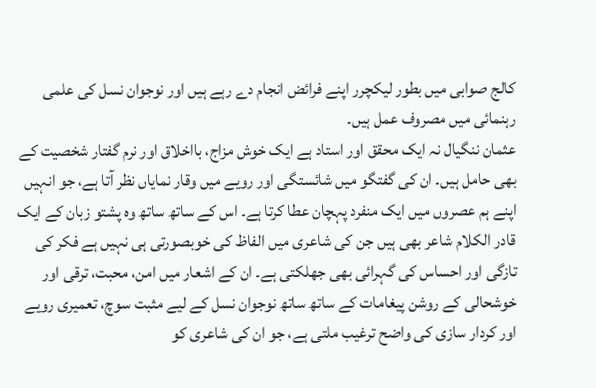کالج صوابی میں بطور لیکچرر اپنے فرائض انجام دے رہے ہیں اور نوجوان نسل کی علمی رہنمائی میں مصروف عمل ہیں۔
عثمان ننگیال نہ ایک محقق اور استاد ہے ایک خوش مزاج، بااخلاق اور نرم گفتار شخصیت کے بھی حامل ہیں۔ ان کی گفتگو میں شائستگی اور رویے میں وقار نمایاں نظر آتا ہے، جو انہیں اپنے ہم عصروں میں ایک منفرد پہچان عطا کرتا ہے۔ اس کے ساتھ ساتھ وہ پشتو زبان کے ایک قادر الکلام شاعر بھی ہیں جن کی شاعری میں الفاظ کی خوبصورتی ہی نہیں ہے فکر کی تازگی اور احساس کی گہرائی بھی جھلکتی ہے۔ ان کے اشعار میں امن، محبت، ترقی اور خوشحالی کے روشن پیغامات کے ساتھ ساتھ نوجوان نسل کے لیے مثبت سوچ، تعمیری رویے اور کردار سازی کی واضح ترغیب ملتی ہے، جو ان کی شاعری کو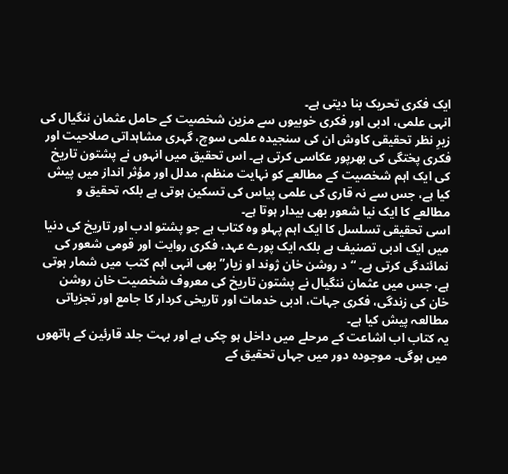ایک فکری تحریک بنا دیتی ہے۔
انہی علمی، ادبی اور فکری خوبیوں سے مزین شخصیت کے حامل عثمان ننگیال کی زیرِ نظر تحقیقی کاوش ان کی سنجیدہ علمی سوچ، گہری مشاہداتی صلاحیت اور فکری پختگی کی بھرپور عکاسی کرتی ہے۔ اس تحقیق میں انہوں نے پشتون تاریخ کی ایک اہم شخصیت کے مطالعے کو نہایت منظم، مدلل اور مؤثر انداز میں پیش کیا ہے، جس سے نہ قاری کی علمی پیاس کی تسکین ہوتی ہے بلکہ تحقیق و مطالعے کا ایک نیا شعور بھی بیدار ہوتا ہے۔
اسی تحقیقی تسلسل کا ایک اہم پہلو وہ کتاب ہے جو پشتو ادب اور تاریخ کی دنیا میں ایک ادبی تصنیف ہے بلکہ ایک پورے عہد، فکری روایت اور قومی شعور کی نمائندگی کرتی ہے۔ “د روشن خان ژوند او زيار” بھی انہی اہم کتب میں شمار ہوتی ہے، جس میں عثمان ننگیال نے پشتون تاریخ کی معروف شخصیت خان روشن خان کی زندگی، فکری جہات، ادبی خدمات اور تاریخی کردار کا جامع اور تجزیاتی مطالعہ پیش کیا ہے۔
یہ کتاب اب اشاعت کے مرحلے میں داخل ہو چکی ہے اور بہت جلد قارئین کے ہاتھوں میں ہوگی۔ موجودہ دور میں جہاں تحقیق کے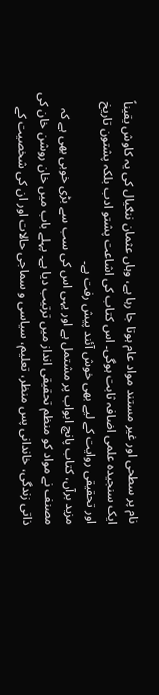نام پر سطحی اور غیر مستند مواد عام ہوتا جا رہا ہے، وہاں عثمان ننګيال کی یہ کاوش یقیناً ایک سنجیدہ علمی اضافہ ثابت ہوگی۔ اس کتاب کی اشاعت پشتو ادب بلکہ پشتون تاریخ اور تحقیقی روایت کے لیے بھی خوش آئند پیش رفت ہے۔
مزید برآں، کتاب پانچ ابواب پر مشتمل ہے اور یہی اس کی سب سے بڑی خوبی بھی ہے کہ مصنف نے مواد کو منظم تحقیقی انداز میں ترتیب دیا ہے۔ پہلے باب میں خان روشن خان کی ذاتی زندگی، خاندانی پس منظر، تعلیم، سیاسی و سماجی حالات اور ان کی شخصیت کے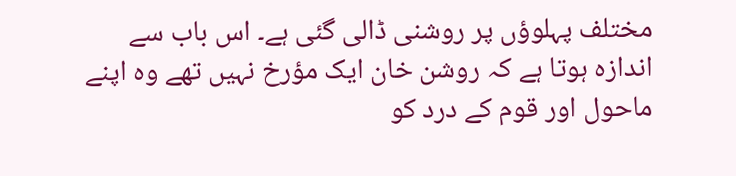مختلف پہلوؤں پر روشنی ڈالی گئی ہے۔ اس باب سے اندازہ ہوتا ہے کہ روشن خان ایک مؤرخ نہیں تھے وہ اپنے ماحول اور قوم کے درد کو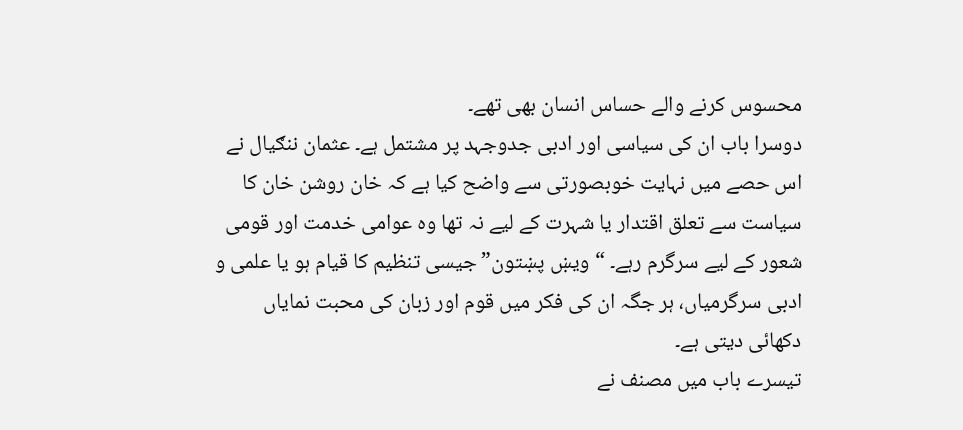محسوس کرنے والے حساس انسان بھی تھے۔
دوسرا باب ان کی سیاسی اور ادبی جدوجہد پر مشتمل ہے۔ عثمان ننګيال نے اس حصے میں نہایت خوبصورتی سے واضح کیا ہے کہ خان روشن خان کا سیاست سے تعلق اقتدار یا شہرت کے لیے نہ تھا وہ عوامی خدمت اور قومی شعور کے لیے سرگرم رہے۔ “ويښ پښتون” جیسی تنظیم کا قیام ہو یا علمی و ادبی سرگرمیاں، ہر جگہ ان کی فکر میں قوم اور زبان کی محبت نمایاں دکھائی دیتی ہے۔
تیسرے باب میں مصنف نے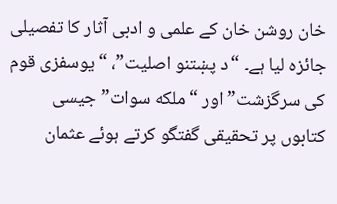خان روشن خان کے علمی و ادبی آثار کا تفصیلی جائزہ لیا ہے۔ “د پښتنو اصليت”، “یوسفزی قوم کی سرگزشت” اور “ملکه سوات” جیسی کتابوں پر تحقیقی گفتگو کرتے ہوئے عثمان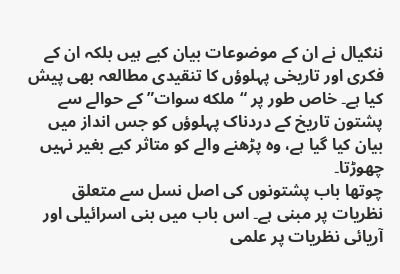ننګيال نے ان کے موضوعات بیان کیے ہیں بلکہ ان کے فکری اور تاریخی پہلوؤں کا تنقیدی مطالعہ بھی پیش کیا ہے۔ خاص طور پر “ملکه سوات” کے حوالے سے پشتون تاریخ کے دردناک پہلوؤں کو جس انداز میں بیان کیا گیا ہے، وہ پڑھنے والے کو متاثر کیے بغیر نہیں چھوڑتا۔
چوتھا باب پشتونوں کی اصل نسل سے متعلق نظریات پر مبنی ہے۔ اس باب میں بنی اسرائیلی اور آریائی نظریات پر علمی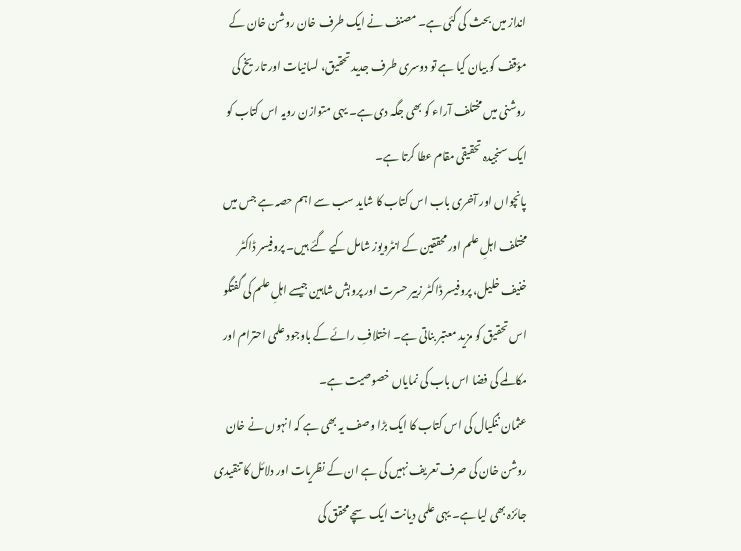انداز میں بحث کی گئی ہے۔ مصنف نے ایک طرف خان روشن خان کے مؤقف کو بیان کیا ہے تو دوسری طرف جدید تحقیق، لسانیات اور تاریخ کی روشنی میں مختلف آراء کو بھی جگہ دی ہے۔ یہی متوازن رویہ اس کتاب کو ایک سنجیدہ تحقیقی مقام عطا کرتا ہے۔
پانچواں اور آخری باب اس کتاب کا شاید سب سے اہم حصہ ہے جس میں مختلف اہلِ علم اور محققین کے انٹرویوز شامل کیے گئے ہیں۔ پروفیسر ڈاکٹر خنیف خلیل، پروفیسر ڈاکٹر زبیر حسرت اور پروېش شاہین جیسے اہلِ علم کی گفتگو اس تحقیق کو مزید معتبر بناتی ہے۔ اختلافِ رائے کے باوجود علمی احترام اور مکالمے کی فضا اس باب کی نمایاں خصوصیت ہے۔
عثمان ننګيال کی اس کتاب کا ایک بڑا وصف یہ بھی ہے کہ انہوں نے خان روشن خان کی صرف تعریف نہیں کی ہے ان کے نظریات اور دلائل کا تنقیدی جائزہ بھی لیا ہے۔ یہی علمی دیانت ایک سچے محقق کی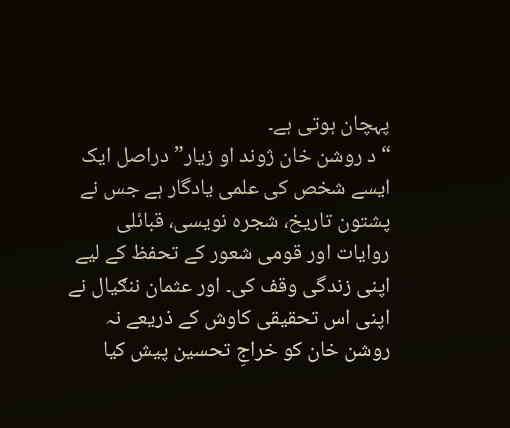پہچان ہوتی ہے۔
“د روشن خان ژوند او زيار” دراصل ایک ایسے شخص کی علمی یادگار ہے جس نے پشتون تاریخ، شجرہ نویسی، قبائلی روایات اور قومی شعور کے تحفظ کے لیے اپنی زندگی وقف کی۔ اور عثمان ننګيال نے اپنی اس تحقیقی کاوش کے ذریعے نہ روشن خان کو خراجِ تحسین پیش کیا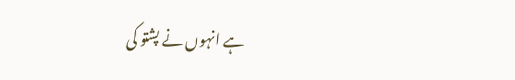ہے انہوں نے پشتو کی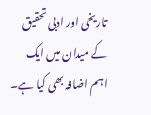تاریخی اور ادبی تحقیق کے میدان میں ایک اہم اضافہ بھی کیا ہے۔